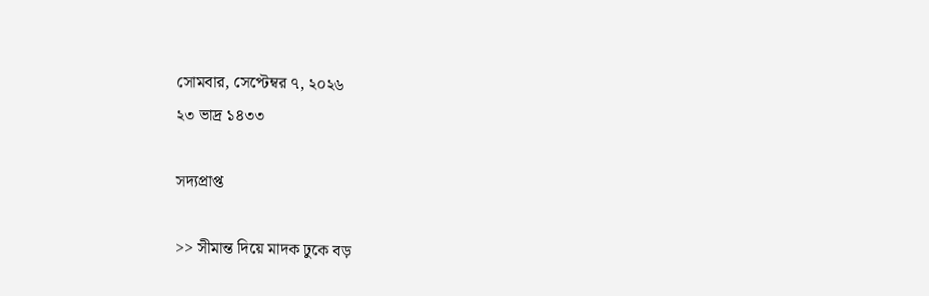সোমবার, সেপ্টেম্বর ৭, ২০২৬
২৩ ভাদ্র ১৪৩৩

সদ্যপ্রাপ্ত

>> সীমান্ত দিয়ে মাদক ঢুকে বড়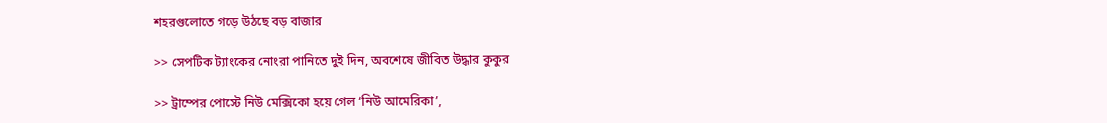শহরগুলোতে গড়ে উঠছে বড় বাজার

>> সেপটিক ট্যাংকের নোংরা পানিতে দুই দিন, অবশেষে জীবিত উদ্ধার কুকুর

>> ট্রাম্পের পোস্টে নিউ মেক্সিকো হয়ে গেল ‘নিউ আমেরিকা’,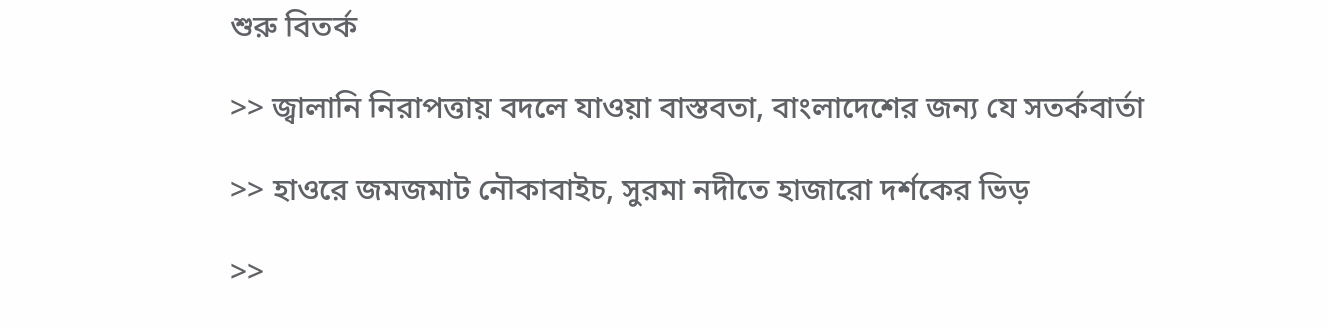শুরু বিতর্ক

>> জ্বালানি নিরাপত্তায় বদলে যাওয়া বাস্তবতা, বাংলাদেশের জন্য যে সতর্কবার্তা

>> হাওরে জমজমাট নৌকাবাইচ, সুরমা নদীতে হাজারো দর্শকের ভিড়

>>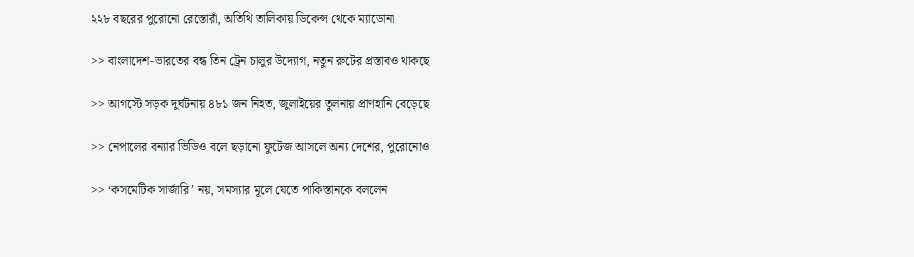২২৮ বছরের পুরোনো রেস্তোরাঁ, অতিথি তালিকায় ডিকেন্স থেকে ম্যাডোনা

>> বাংলাদেশ-ভারতের বন্ধ তিন ট্রেন চালুর উদ্যোগ, নতুন রুটের প্রস্তাবও থাকছে

>> আগস্টে সড়ক দুর্ঘটনায় ৪৮১ জন নিহত, জুলাইয়ের তুলনায় প্রাণহানি বেড়েছে

>> নেপালের বন্যার ভিডিও বলে ছড়ানো ফুটেজ আসলে অন্য দেশের, পুরোনোও

>> ‘কসমেটিক সার্জারি’ নয়, সমস্যার মূলে যেতে পাকিস্তানকে বললেন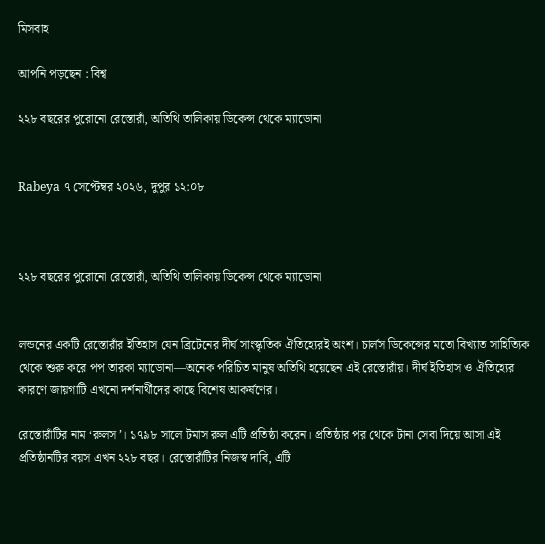মিসবাহ

আপনি পড়ছেন : বিশ্ব

২২৮ বছরের পুরোনো রেস্তোরাঁ, অতিথি তালিকায় ডিকেন্স থেকে ম্যাডোনা


Rabeya ৭ সেপ্টেম্বর ২০২৬, দুপুর ১২:০৮



২২৮ বছরের পুরোনো রেস্তোরাঁ, অতিথি তালিকায় ডিকেন্স থেকে ম্যাডোনা


লন্ডনের একটি রেস্তোরাঁর ইতিহাস যেন ব্রিটেনের দীর্ঘ সাংস্কৃতিক ঐতিহ্যেরই অংশ। চার্লস ডিকেন্সের মতো বিখ্যাত সাহিত্যিক থেকে শুরু করে পপ তারকা ম্যাডোনা—অনেক পরিচিত মানুষ অতিথি হয়েছেন এই রেস্তোরাঁয়। দীর্ঘ ইতিহাস ও ঐতিহ্যের কারণে জায়গাটি এখনো দর্শনার্থীদের কাছে বিশেষ আকর্ষণের।

রেস্তোরাঁটির নাম ‘রুলস’। ১৭৯৮ সালে টমাস রুল এটি প্রতিষ্ঠা করেন। প্রতিষ্ঠার পর থেকে টানা সেবা দিয়ে আসা এই প্রতিষ্ঠানটির বয়স এখন ২২৮ বছর। রেস্তোরাঁটির নিজস্ব দাবি, এটি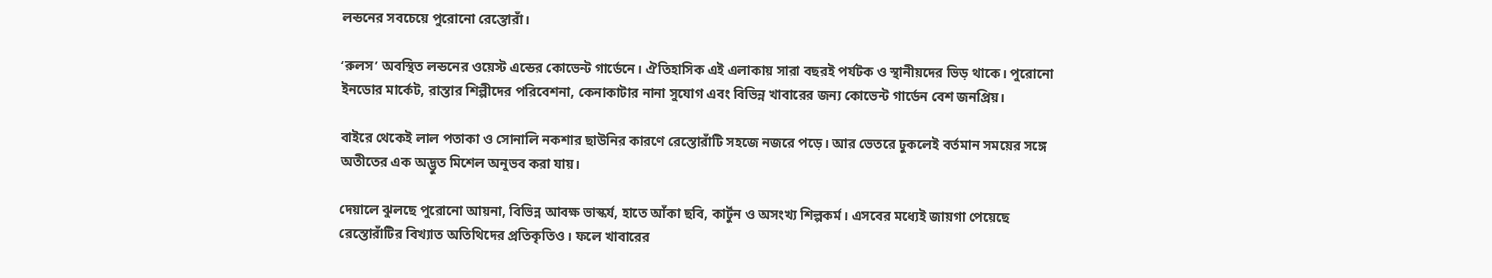লন্ডনের সবচেয়ে পুরোনো রেস্তোরাঁ।

‘রুলস’ অবস্থিত লন্ডনের ওয়েস্ট এন্ডের কোভেন্ট গার্ডেনে। ঐতিহাসিক এই এলাকায় সারা বছরই পর্যটক ও স্থানীয়দের ভিড় থাকে। পুরোনো ইনডোর মার্কেট, রাস্তার শিল্পীদের পরিবেশনা, কেনাকাটার নানা সুযোগ এবং বিভিন্ন খাবারের জন্য কোভেন্ট গার্ডেন বেশ জনপ্রিয়।

বাইরে থেকেই লাল পতাকা ও সোনালি নকশার ছাউনির কারণে রেস্তোরাঁটি সহজে নজরে পড়ে। আর ভেতরে ঢুকলেই বর্তমান সময়ের সঙ্গে অতীতের এক অদ্ভুত মিশেল অনুভব করা যায়।

দেয়ালে ঝুলছে পুরোনো আয়না, বিভিন্ন আবক্ষ ভাস্কর্য, হাতে আঁকা ছবি, কার্টুন ও অসংখ্য শিল্পকর্ম। এসবের মধ্যেই জায়গা পেয়েছে রেস্তোরাঁটির বিখ্যাত অতিথিদের প্রতিকৃতিও। ফলে খাবারের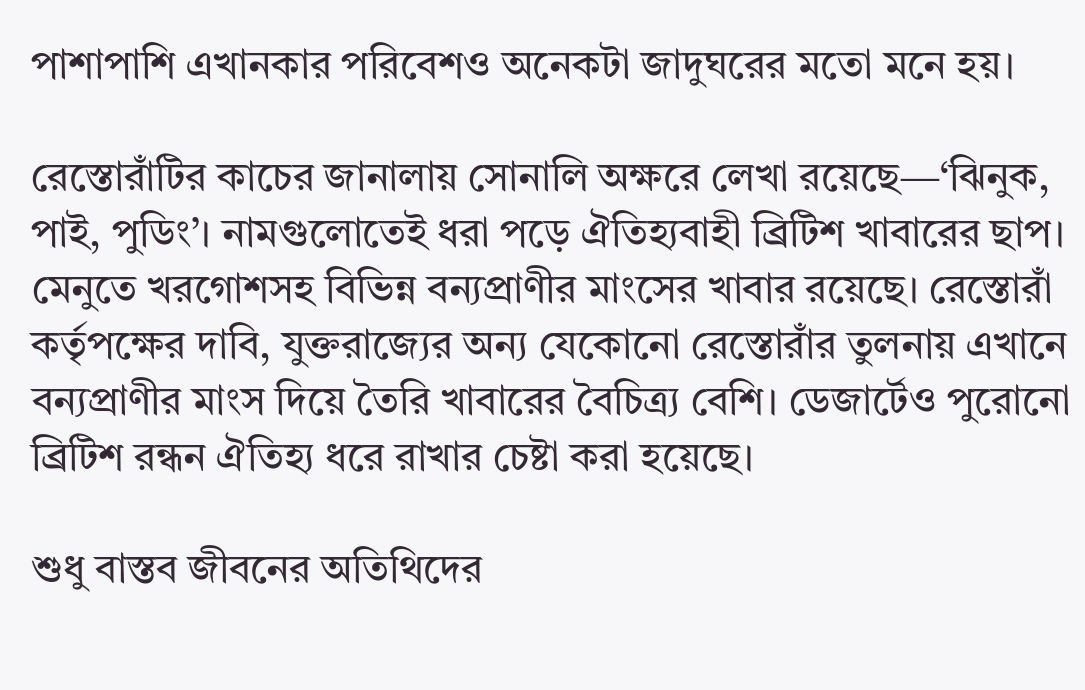পাশাপাশি এখানকার পরিবেশও অনেকটা জাদুঘরের মতো মনে হয়।

রেস্তোরাঁটির কাচের জানালায় সোনালি অক্ষরে লেখা রয়েছে—‘ঝিনুক, পাই, পুডিং’। নামগুলোতেই ধরা পড়ে ঐতিহ্যবাহী ব্রিটিশ খাবারের ছাপ। মেনুতে খরগোশসহ বিভিন্ন বন্যপ্রাণীর মাংসের খাবার রয়েছে। রেস্তোরাঁ কর্তৃপক্ষের দাবি, যুক্তরাজ্যের অন্য যেকোনো রেস্তোরাঁর তুলনায় এখানে বন্যপ্রাণীর মাংস দিয়ে তৈরি খাবারের বৈচিত্র্য বেশি। ডেজার্টেও পুরোনো ব্রিটিশ রন্ধন ঐতিহ্য ধরে রাখার চেষ্টা করা হয়েছে।

শুধু বাস্তব জীবনের অতিথিদের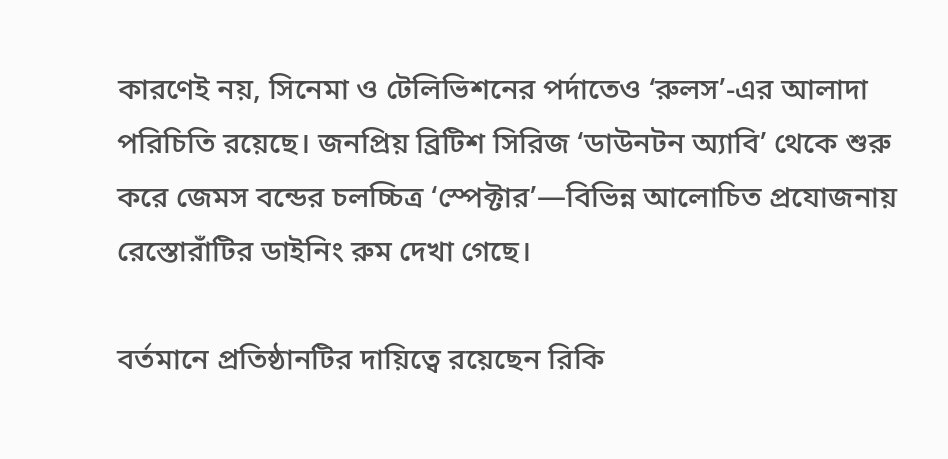কারণেই নয়, সিনেমা ও টেলিভিশনের পর্দাতেও ‘রুলস’-এর আলাদা পরিচিতি রয়েছে। জনপ্রিয় ব্রিটিশ সিরিজ ‘ডাউনটন অ্যাবি’ থেকে শুরু করে জেমস বন্ডের চলচ্চিত্র ‘স্পেক্টার’—বিভিন্ন আলোচিত প্রযোজনায় রেস্তোরাঁটির ডাইনিং রুম দেখা গেছে।

বর্তমানে প্রতিষ্ঠানটির দায়িত্বে রয়েছেন রিকি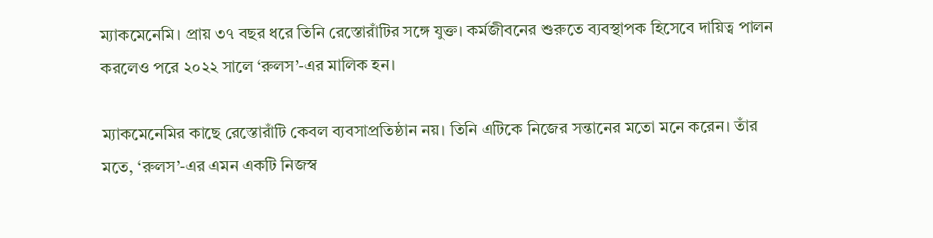ম্যাকমেনেমি। প্রায় ৩৭ বছর ধরে তিনি রেস্তোরাঁটির সঙ্গে যুক্ত। কর্মজীবনের শুরুতে ব্যবস্থাপক হিসেবে দায়িত্ব পালন করলেও পরে ২০২২ সালে ‘রুলস’-এর মালিক হন।

ম্যাকমেনেমির কাছে রেস্তোরাঁটি কেবল ব্যবসাপ্রতিষ্ঠান নয়। তিনি এটিকে নিজের সন্তানের মতো মনে করেন। তাঁর মতে, ‘রুলস’-এর এমন একটি নিজস্ব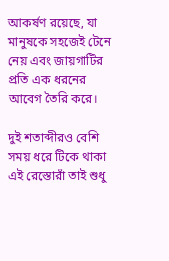আকর্ষণ রয়েছে, যা মানুষকে সহজেই টেনে নেয় এবং জায়গাটির প্রতি এক ধরনের আবেগ তৈরি করে।

দুই শতাব্দীরও বেশি সময় ধরে টিকে থাকা এই রেস্তোরাঁ তাই শুধু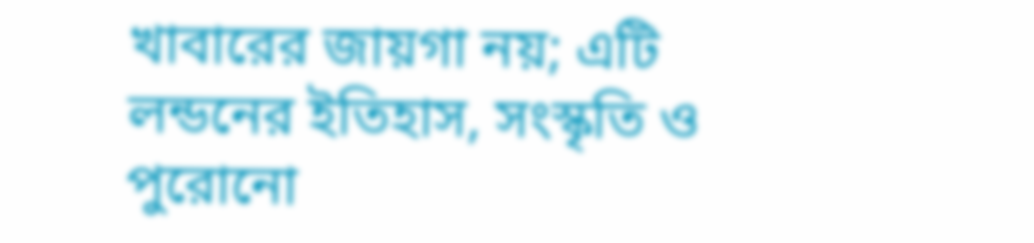খাবারের জায়গা নয়; এটি লন্ডনের ইতিহাস, সংস্কৃতি ও পুরোনো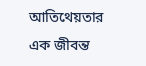আতিথেয়তার এক জীবন্ত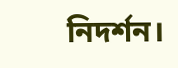নিদর্শন।